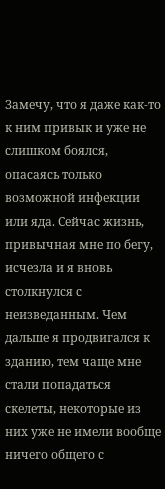Замечу, что я даже как-то к ним привык и уже не слишком боялся, опасаясь только возможной инфекции или яда. Сейчас жизнь, привычная мне по бегу, исчезла и я вновь столкнулся с неизведанным. Чем дальше я продвигался к зданию, тем чаще мне стали попадаться скелеты, некоторые из них уже не имели вообще ничего общего с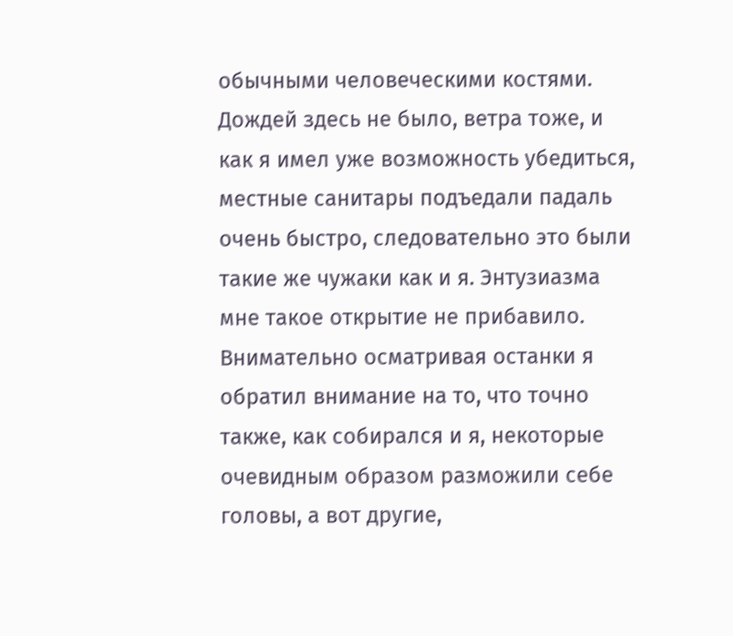обычными человеческими костями. Дождей здесь не было, ветра тоже, и как я имел уже возможность убедиться, местные санитары подъедали падаль очень быстро, следовательно это были такие же чужаки как и я. Энтузиазма мне такое открытие не прибавило. Внимательно осматривая останки я обратил внимание на то, что точно также, как собирался и я, некоторые очевидным образом разможили себе головы, а вот другие,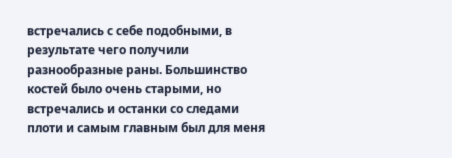встречались с себе подобными, в результате чего получили разнообразные раны. Большинство костей было очень старыми, но встречались и останки со следами плоти и самым главным был для меня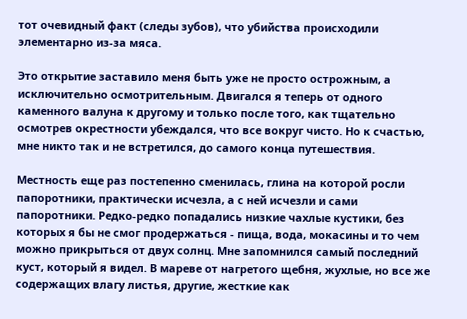тот очевидный факт (следы зубов), что убийства происходили элементарно из-за мяса.

Это открытие заставило меня быть уже не просто острожным, а исключительно осмотрительным. Двигался я теперь от одного каменного валуна к другому и только после того, как тщательно осмотрев окрестности убеждался, что все вокруг чисто. Hо к счастью, мне никто так и не встретился, до самого конца путешествия.

Местность еще раз постепенно сменилась, глина на которой росли папоротники, практически исчезла, а с ней исчезли и сами папоротники. Редко-редко попадались низкие чахлые кустики, без которых я бы не смог продержаться - пища, вода, мокасины и то чем можно прикрыться от двух солнц. Мне запомнился самый последний куст, который я видел. В мареве от нагретого щебня, жухлые, но все же содержащих влагу листья, другие, жесткие как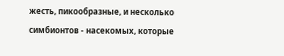жесть, пикообразные, и несколько симбионтов - насекомых, которые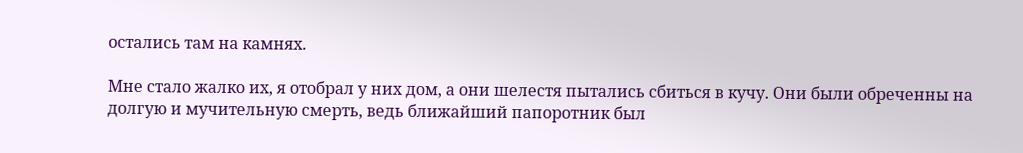остались там на камнях.

Мне стало жалко их, я отобрал у них дом, а они шелестя пытались сбиться в кучу. Они были обреченны на долгую и мучительную смерть, ведь ближайший папоротник был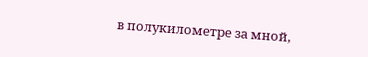в полукилометре за мной,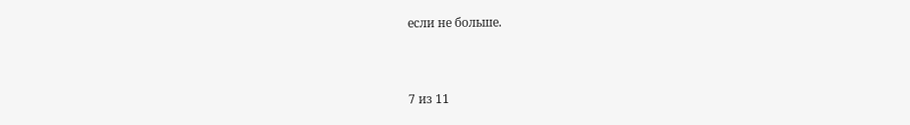если не больше.



7 из 11